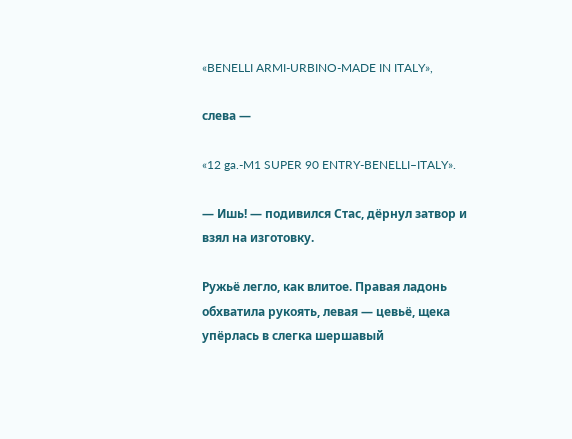«BENELLI ARMI-URBINO-MADE IN ITALY»,

слева —

«12 ga.-M1 SUPER 90 ENTRY-BENELLI–ITALY».

— Ишь! — подивился Стас, дёрнул затвор и взял на изготовку.

Ружьё легло, как влитое. Правая ладонь обхватила рукоять, левая — цевьё, щека упёрлась в слегка шершавый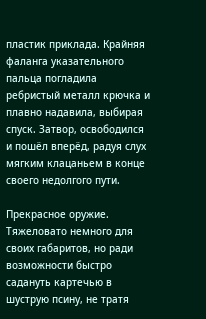пластик приклада. Крайняя фаланга указательного пальца погладила ребристый металл крючка и плавно надавила, выбирая спуск. Затвор, освободился и пошёл вперёд, радуя слух мягким клацаньем в конце своего недолгого пути.

Прекрасное оружие. Тяжеловато немного для своих габаритов, но ради возможности быстро садануть картечью в шуструю псину, не тратя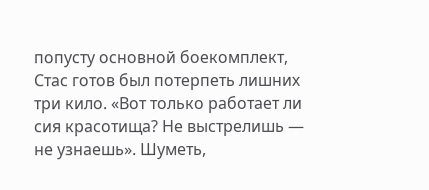попусту основной боекомплект, Стас готов был потерпеть лишних три кило. «Вот только работает ли сия красотища? Не выстрелишь — не узнаешь». Шуметь,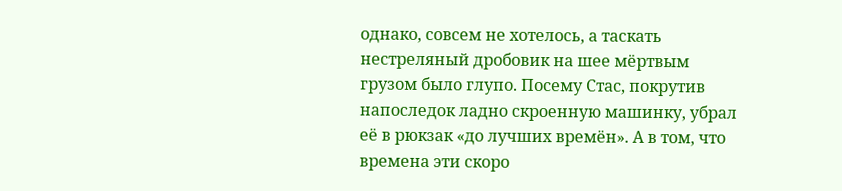однако, совсем не хотелось, а таскать нестреляный дробовик на шее мёртвым грузом было глупо. Посему Стас, покрутив напоследок ладно скроенную машинку, убрал её в рюкзак «до лучших времён». А в том, что времена эти скоро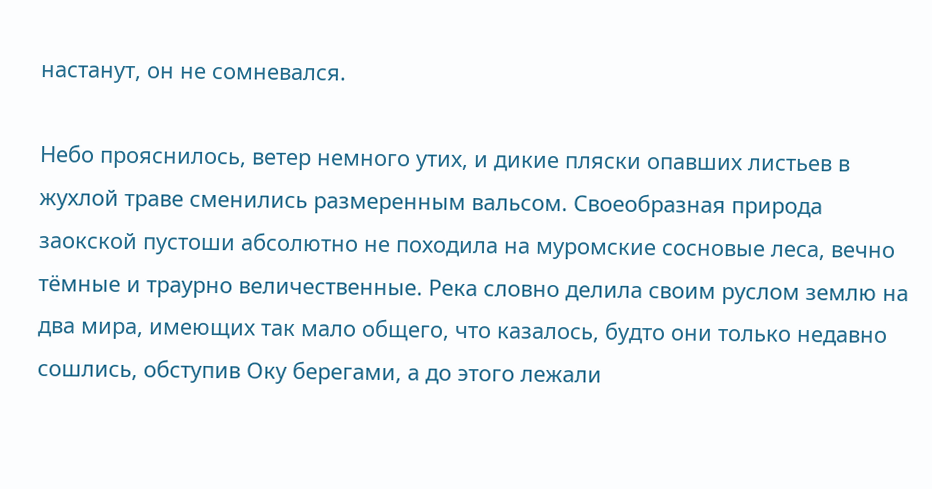настанут, он не сомневался.

Небо прояснилось, ветер немного утих, и дикие пляски опавших листьев в жухлой траве сменились размеренным вальсом. Своеобразная природа заокской пустоши абсолютно не походила на муромские сосновые леса, вечно тёмные и траурно величественные. Река словно делила своим руслом землю на два мира, имеющих так мало общего, что казалось, будто они только недавно сошлись, обступив Оку берегами, а до этого лежали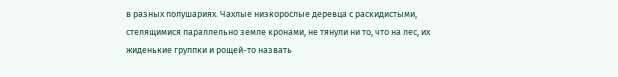в разных полушариях. Чахлые низкорослые деревца с раскидистыми, стелящимися параллельно земле кронами, не тянули ни то, что на лес, их жиденькие группки и рощей-то назвать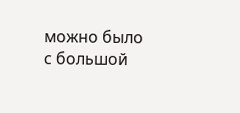можно было с большой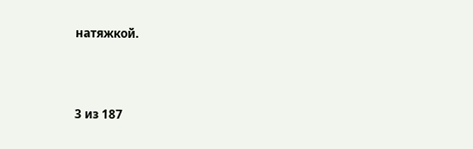натяжкой.



3 из 187